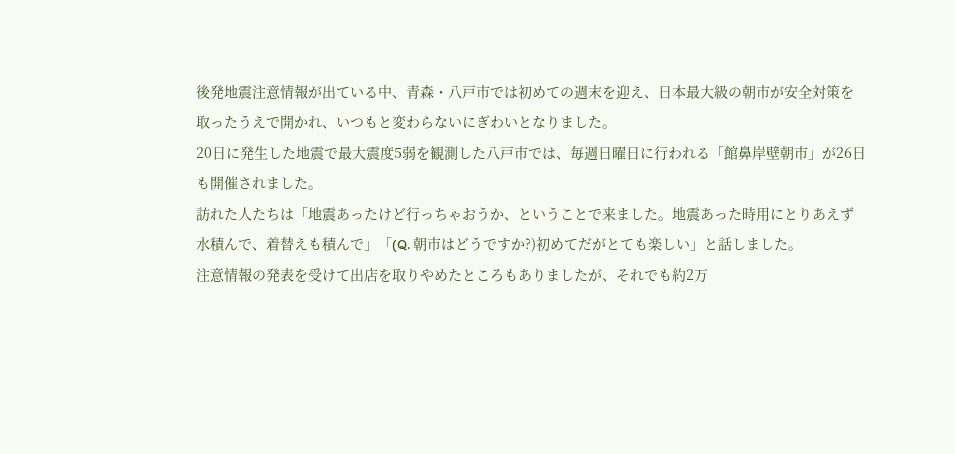後発地震注意情報が出ている中、青森・八戸市では初めての週末を迎え、日本最大級の朝市が安全対策を取ったうえで開かれ、いつもと変わらないにぎわいとなりました。
20日に発生した地震で最大震度5弱を観測した八戸市では、毎週日曜日に行われる「館鼻岸壁朝市」が26日も開催されました。
訪れた人たちは「地震あったけど行っちゃおうか、ということで来ました。地震あった時用にとりあえず水積んで、着替えも積んで」「(Q. 朝市はどうですか?)初めてだがとても楽しい」と話しました。
注意情報の発表を受けて出店を取りやめたところもありましたが、それでも約2万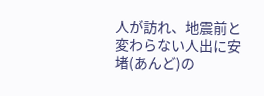人が訪れ、地震前と変わらない人出に安堵(あんど)の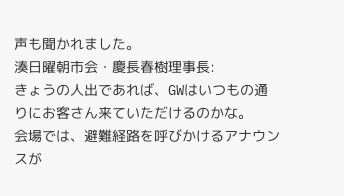声も聞かれました。
湊日曜朝市会・慶長春樹理事長:
きょうの人出であれば、GWはいつもの通りにお客さん来ていただけるのかな。
会場では、避難経路を呼びかけるアナウンスが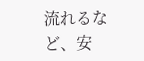流れるなど、安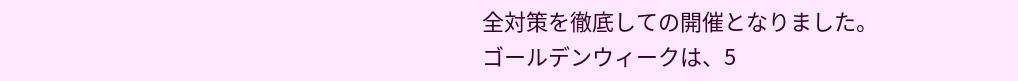全対策を徹底しての開催となりました。
ゴールデンウィークは、5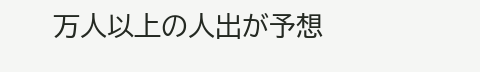万人以上の人出が予想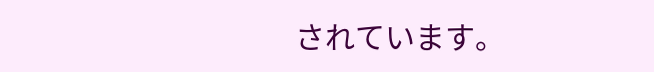されています。